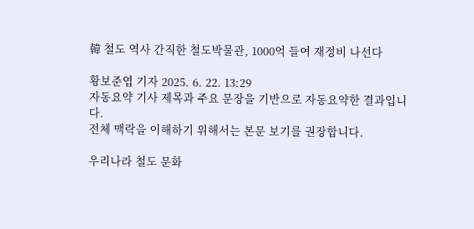韓 철도 역사 간직한 철도박물관, 1000억 들여 재정비 나선다

황보준엽 기자 2025. 6. 22. 13:29
자동요약 기사 제목과 주요 문장을 기반으로 자동요약한 결과입니다.
전체 맥락을 이해하기 위해서는 본문 보기를 권장합니다.

우리나라 철도 문화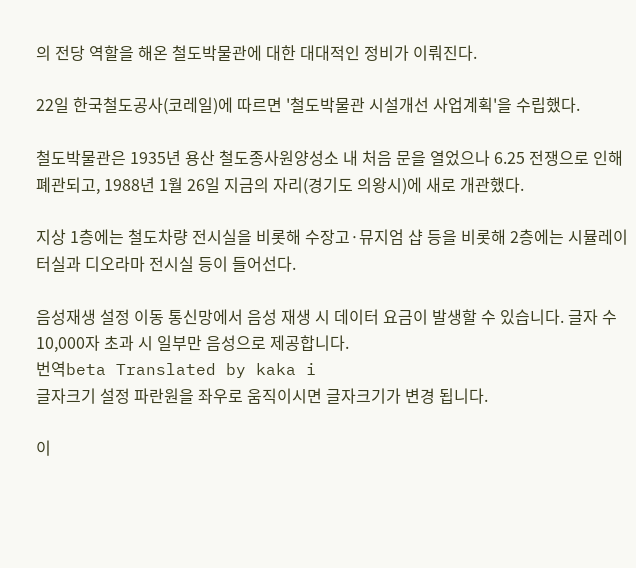의 전당 역할을 해온 철도박물관에 대한 대대적인 정비가 이뤄진다.

22일 한국철도공사(코레일)에 따르면 '철도박물관 시설개선 사업계획'을 수립했다.

철도박물관은 1935년 용산 철도종사원양성소 내 처음 문을 열었으나 6.25 전쟁으로 인해 폐관되고, 1988년 1월 26일 지금의 자리(경기도 의왕시)에 새로 개관했다.

지상 1층에는 철도차량 전시실을 비롯해 수장고·뮤지엄 샵 등을 비롯해 2층에는 시뮬레이터실과 디오라마 전시실 등이 들어선다.

음성재생 설정 이동 통신망에서 음성 재생 시 데이터 요금이 발생할 수 있습니다. 글자 수 10,000자 초과 시 일부만 음성으로 제공합니다.
번역beta Translated by kaka i
글자크기 설정 파란원을 좌우로 움직이시면 글자크기가 변경 됩니다.

이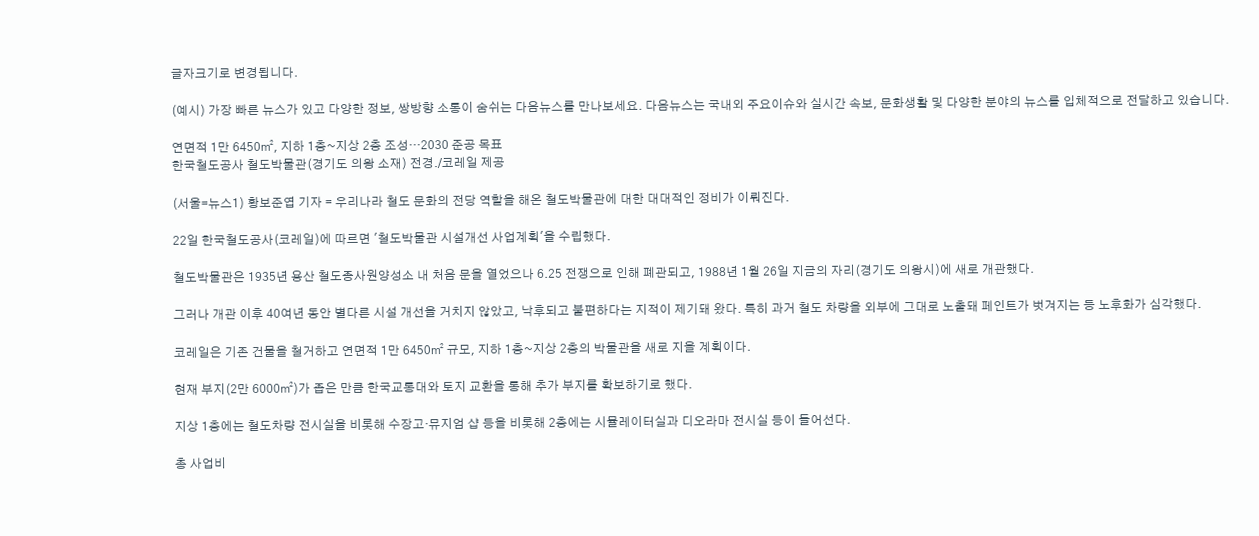글자크기로 변경됩니다.

(예시) 가장 빠른 뉴스가 있고 다양한 정보, 쌍방향 소통이 숨쉬는 다음뉴스를 만나보세요. 다음뉴스는 국내외 주요이슈와 실시간 속보, 문화생활 및 다양한 분야의 뉴스를 입체적으로 전달하고 있습니다.

연면적 1만 6450㎡, 지하 1층~지상 2층 조성…2030 준공 목표
한국철도공사 철도박물관(경기도 의왕 소재) 전경./코레일 제공

(서울=뉴스1) 황보준엽 기자 = 우리나라 철도 문화의 전당 역할을 해온 철도박물관에 대한 대대적인 정비가 이뤄진다.

22일 한국철도공사(코레일)에 따르면 '철도박물관 시설개선 사업계획'을 수립했다.

철도박물관은 1935년 용산 철도종사원양성소 내 처음 문을 열었으나 6.25 전쟁으로 인해 폐관되고, 1988년 1월 26일 지금의 자리(경기도 의왕시)에 새로 개관했다.

그러나 개관 이후 40여년 동안 별다른 시설 개선을 거치지 않았고, 낙후되고 불편하다는 지적이 제기돼 왔다. 특히 과거 철도 차량을 외부에 그대로 노출돼 페인트가 벗겨지는 등 노후화가 심각했다.

코레일은 기존 건물을 철거하고 연면적 1만 6450㎡ 규모, 지하 1층~지상 2층의 박물관을 새로 지을 계획이다.

현재 부지(2만 6000㎡)가 좁은 만큼 한국교통대와 토지 교환을 통해 추가 부지를 확보하기로 했다.

지상 1층에는 철도차량 전시실을 비롯해 수장고·뮤지엄 샵 등을 비롯해 2층에는 시뮬레이터실과 디오라마 전시실 등이 들어선다.

총 사업비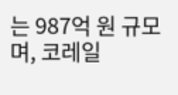는 987억 원 규모며, 코레일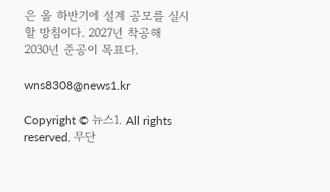은 올 하반기에 설계 공모를 실시할 방침이다. 2027년 착공해 2030년 준공이 목표다.

wns8308@news1.kr

Copyright © 뉴스1. All rights reserved. 무단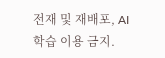전재 및 재배포, AI학습 이용 금지.